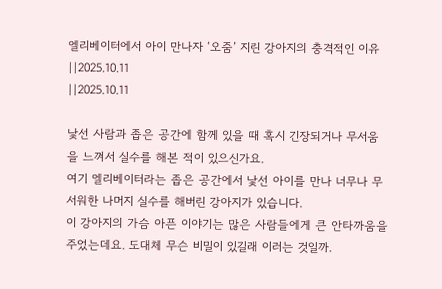엘리베이터에서 아이 만나자 ‘오줌’ 지린 강아지의 충격적인 이유
||2025.10.11
||2025.10.11

낯선 사람과 좁은 공간에 함께 있을 때 혹시 긴장되거나 무서움을 느껴서 실수를 해본 적이 있으신가요.
여기 엘리베이터라는 좁은 공간에서 낯선 아이를 만나 너무나 무서워한 나머지 실수를 해버린 강아지가 있습니다.
이 강아지의 가슴 아픈 이야기는 많은 사람들에게 큰 안타까움을 주었는데요. 도대체 무슨 비밀이 있길래 이러는 것일까.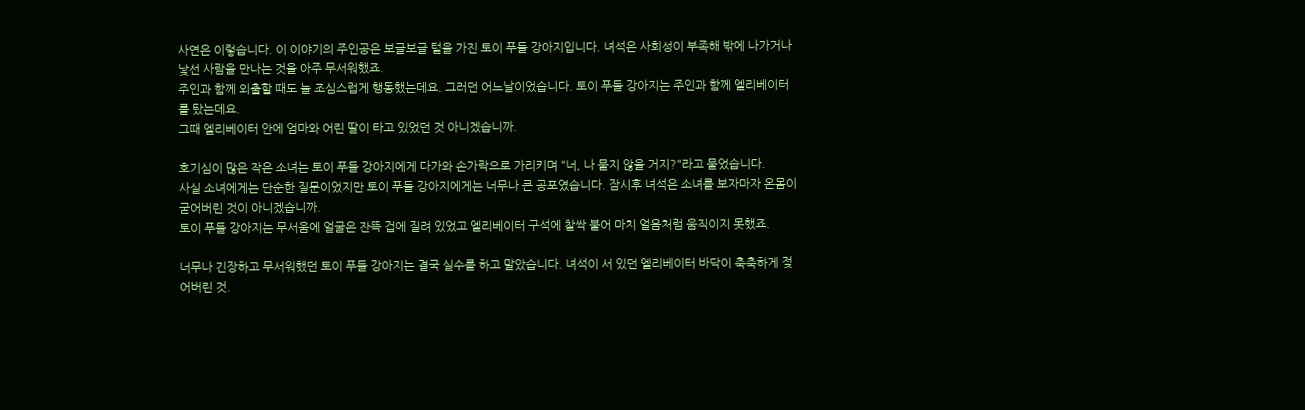사연은 이렇습니다. 이 이야기의 주인공은 보글보글 털을 가진 토이 푸들 강아지입니다. 녀석은 사회성이 부족해 밖에 나가거나 낯선 사람을 만나는 것을 아주 무서워했죠.
주인과 함께 외출할 때도 늘 조심스럽게 행동했는데요. 그러던 어느날이었습니다. 토이 푸들 강아지는 주인과 함께 엘리베이터를 탔는데요.
그때 엘리베이터 안에 엄마와 어린 딸이 타고 있었던 것 아니겠습니까.

호기심이 많은 작은 소녀는 토이 푸들 강아지에게 다가와 손가락으로 가리키며 "너, 나 물지 않을 거지?"라고 물었습니다.
사실 소녀에게는 단순한 질문이었지만 토이 푸들 강아지에게는 너무나 큰 공포였습니다. 잠시후 녀석은 소녀를 보자마자 온몸이 굳어버린 것이 아니겠습니까.
토이 푸들 강아지는 무서움에 얼굴은 잔뜩 겁에 질려 있었고 엘리베이터 구석에 찰싹 붙어 마치 얼음처럼 움직이지 못했죠.

너무나 긴장하고 무서워했던 토이 푸들 강아지는 결국 실수를 하고 말았습니다. 녀석이 서 있던 엘리베이터 바닥이 축축하게 젖어버린 것.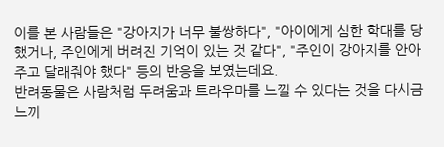이를 본 사람들은 "강아지가 너무 불쌍하다", "아이에게 심한 학대를 당했거나, 주인에게 버려진 기억이 있는 것 같다", "주인이 강아지를 안아주고 달래줘야 했다" 등의 반응을 보였는데요.
반려동물은 사람처럼 두려움과 트라우마를 느낄 수 있다는 것을 다시금 느끼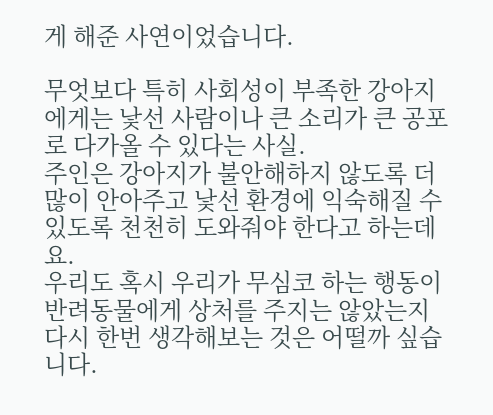게 해준 사연이었습니다.

무엇보다 특히 사회성이 부족한 강아지에게는 낯선 사람이나 큰 소리가 큰 공포로 다가올 수 있다는 사실.
주인은 강아지가 불안해하지 않도록 더 많이 안아주고 낯선 환경에 익숙해질 수 있도록 천천히 도와줘야 한다고 하는데요.
우리도 혹시 우리가 무심코 하는 행동이 반려동물에게 상처를 주지는 않았는지 다시 한번 생각해보는 것은 어떨까 싶습니다.